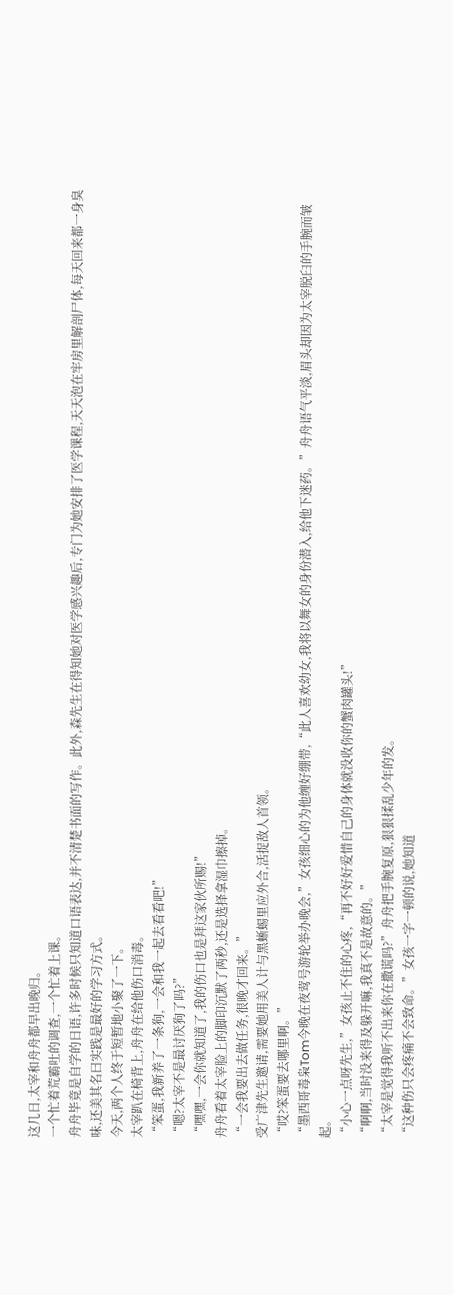这几日,太宰和舟舟都早出晚归。
一个忙着荒霸吐的调查,一个忙着上课。
舟舟毕竟是自学的日语,许多时候只知道口语表达,并不清楚书面的写作。此外,森先生在得知她对医学感兴趣后,专门为她安排了医学课程,天天泡在牢房里解剖尸体,每天回来都一身臭味,还美其名曰实践是最好的学习方式。
今天,两个人终于短暂地小聚了一下。
太宰趴在椅背上,舟舟在给他伤口消毒。
“笨蛋,我新养了一条狗,一会和我一起去看看吧!”
“嗯?太宰不是最讨厌狗了吗?”
“嘿嘿,一会你就知道了,我的伤口也是拜这家伙所赐!”
舟舟看着太宰脸上的脚印沉默了两秒,还是选择拿湿巾擦掉。
“一会我要出去做任务,很晚才回来。”
受广津先生邀请,需要她用美人计与黑蜥蜴里应外合,活捉敌人首领。
“哎?笨蛋要去哪里啊。”
“墨西哥毒枭Tom今晚在夜莺号游轮举办晚会,”女孩细心的为他缠好绷带,“此人喜欢幼女,我将以舞女的身份潜入,给他下迷药。”舟舟语气平淡,眉头却因为太宰脱臼的手腕而皱起。
“小心一点呀先生,”女孩止不住的心疼,“再不好好爱惜自己的身体就没收你的蟹肉罐头!”
“啊啊,当时没来得及躲开嘛,我真不是故意的。”
“太宰是觉得我听不出来你在撒谎吗?”舟舟把手腕复原,狠狠揉乱少年的发。
“这种伤只会疼痛不会致命。”女孩一字一顿的说,她知道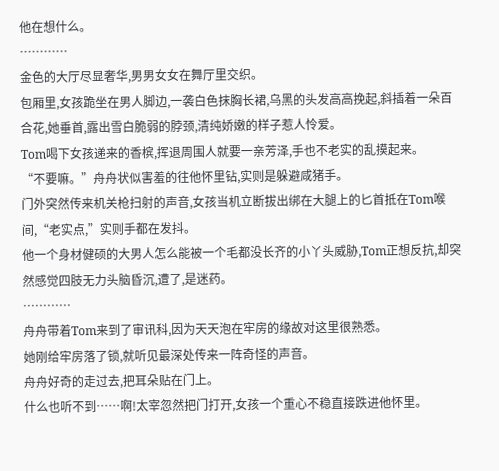他在想什么。
…………
金色的大厅尽显奢华,男男女女在舞厅里交织。
包厢里,女孩跪坐在男人脚边,一袭白色抹胸长裙,乌黑的头发高高挽起,斜插着一朵百合花,她垂首,露出雪白脆弱的脖颈,清纯娇嫩的样子惹人怜爱。
Tom喝下女孩递来的香槟,挥退周围人就要一亲芳泽,手也不老实的乱摸起来。
“不要嘛。”舟舟状似害羞的往他怀里钻,实则是躲避咸猪手。
门外突然传来机关枪扫射的声音,女孩当机立断拔出绑在大腿上的匕首抵在Tom喉间,“老实点,”实则手都在发抖。
他一个身材健硕的大男人怎么能被一个毛都没长齐的小丫头威胁,Tom正想反抗,却突然感觉四肢无力头脑昏沉,遭了,是迷药。
…………
舟舟带着Tom来到了审讯科,因为天天泡在牢房的缘故对这里很熟悉。
她刚给牢房落了锁,就听见最深处传来一阵奇怪的声音。
舟舟好奇的走过去,把耳朵贴在门上。
什么也听不到……啊!太宰忽然把门打开,女孩一个重心不稳直接跌进他怀里。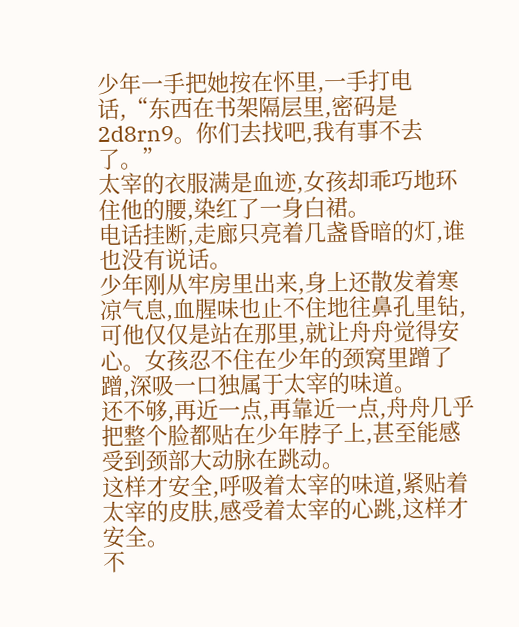少年一手把她按在怀里,一手打电话,“东西在书架隔层里,密码是2d8rn9。你们去找吧,我有事不去了。”
太宰的衣服满是血迹,女孩却乖巧地环住他的腰,染红了一身白裙。
电话挂断,走廊只亮着几盏昏暗的灯,谁也没有说话。
少年刚从牢房里出来,身上还散发着寒凉气息,血腥味也止不住地往鼻孔里钻,可他仅仅是站在那里,就让舟舟觉得安心。女孩忍不住在少年的颈窝里蹭了蹭,深吸一口独属于太宰的味道。
还不够,再近一点,再靠近一点,舟舟几乎把整个脸都贴在少年脖子上,甚至能感受到颈部大动脉在跳动。
这样才安全,呼吸着太宰的味道,紧贴着太宰的皮肤,感受着太宰的心跳,这样才安全。
不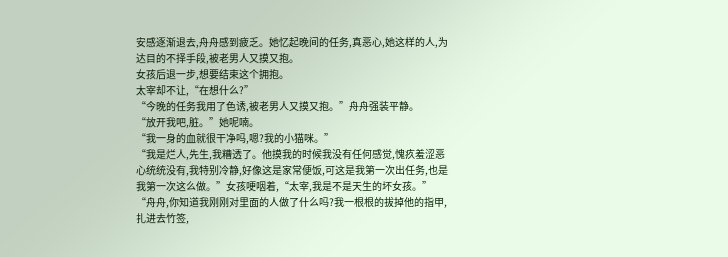安感逐渐退去,舟舟感到疲乏。她忆起晚间的任务,真恶心,她这样的人,为达目的不择手段,被老男人又摸又抱。
女孩后退一步,想要结束这个拥抱。
太宰却不让,“在想什么?”
“今晚的任务我用了色诱,被老男人又摸又抱。”舟舟强装平静。
“放开我吧,脏。”她呢喃。
“我一身的血就很干净吗,嗯?我的小猫咪。”
“我是烂人,先生,我糟透了。他摸我的时候我没有任何感觉,愧疚羞涩恶心统统没有,我特别冷静,好像这是家常便饭,可这是我第一次出任务,也是我第一次这么做。”女孩哽咽着,“太宰,我是不是天生的坏女孩。”
“舟舟,你知道我刚刚对里面的人做了什么吗?我一根根的拔掉他的指甲,扎进去竹签,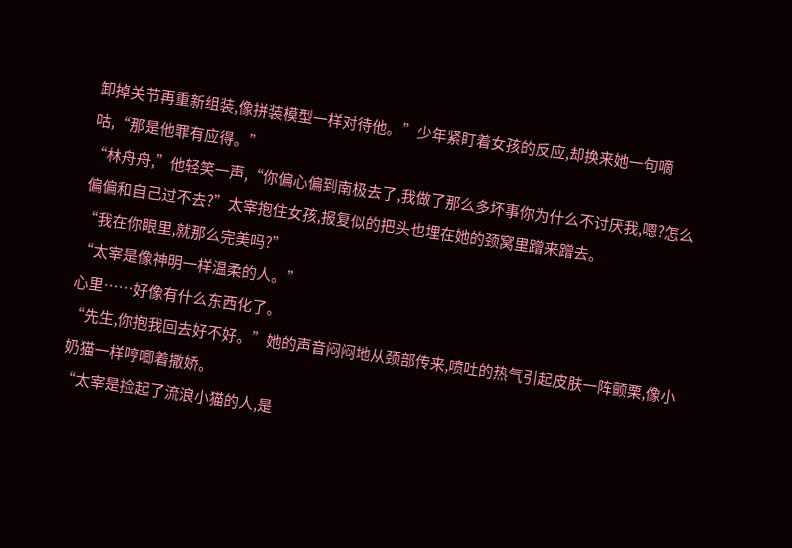卸掉关节再重新组装,像拼装模型一样对待他。”少年紧盯着女孩的反应,却换来她一句嘀咕,“那是他罪有应得。”
“林舟舟,”他轻笑一声,“你偏心偏到南极去了,我做了那么多坏事你为什么不讨厌我,嗯?怎么偏偏和自己过不去?”太宰抱住女孩,报复似的把头也埋在她的颈窝里蹭来蹭去。
“我在你眼里,就那么完美吗?”
“太宰是像神明一样温柔的人。”
心里……好像有什么东西化了。
“先生,你抱我回去好不好。”她的声音闷闷地从颈部传来,喷吐的热气引起皮肤一阵颤栗,像小奶猫一样哼唧着撒娇。
“太宰是捡起了流浪小猫的人,是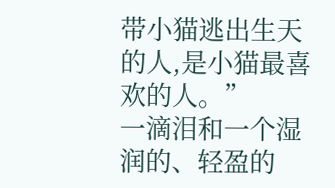带小猫逃出生天的人,是小猫最喜欢的人。”
一滴泪和一个湿润的、轻盈的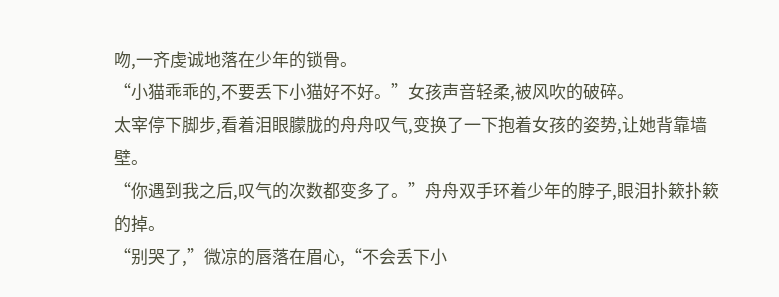吻,一齐虔诚地落在少年的锁骨。
“小猫乖乖的,不要丢下小猫好不好。”女孩声音轻柔,被风吹的破碎。
太宰停下脚步,看着泪眼朦胧的舟舟叹气,变换了一下抱着女孩的姿势,让她背靠墙壁。
“你遇到我之后,叹气的次数都变多了。”舟舟双手环着少年的脖子,眼泪扑簌扑簌的掉。
“别哭了,”微凉的唇落在眉心,“不会丢下小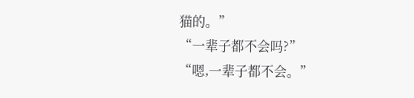猫的。”
“一辈子都不会吗?”
“嗯,一辈子都不会。”